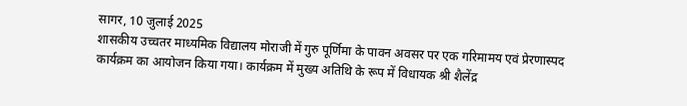सागर, 10 जुलाई 2025
शासकीय उच्चतर माध्यमिक विद्यालय मोराजी में गुरु पूर्णिमा के पावन अवसर पर एक गरिमामय एवं प्रेरणास्पद कार्यक्रम का आयोजन किया गया। कार्यक्रम में मुख्य अतिथि के रूप में विधायक श्री शैलेंद्र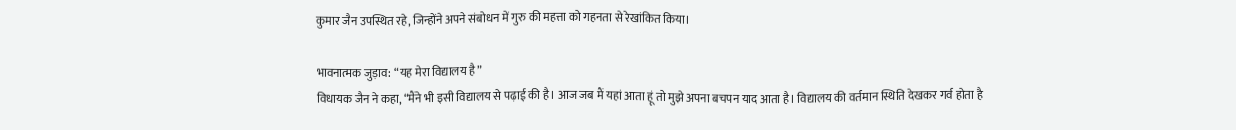कुमार जैन उपस्थित रहे, जिन्होंने अपने संबोधन में गुरु की महत्ता को गहनता से रेखांकित किया।

भावनात्मक जुड़ाव: “यह मेरा विद्यालय है”
विधायक जैन ने कहा, “मैंने भी इसी विद्यालय से पढ़ाई की है। आज जब मैं यहां आता हूं तो मुझे अपना बचपन याद आता है। विद्यालय की वर्तमान स्थिति देखकर गर्व होता है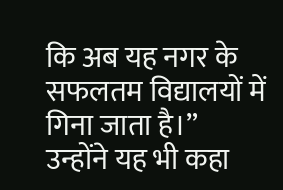कि अब यह नगर के सफलतम विद्यालयों में गिना जाता है।”
उन्होंने यह भी कहा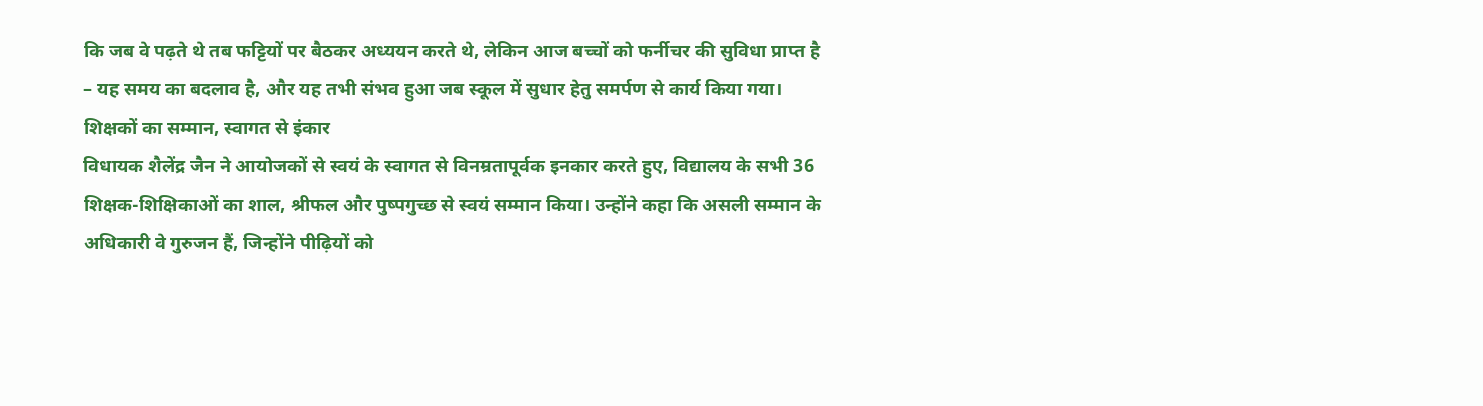कि जब वे पढ़ते थे तब फट्टियों पर बैठकर अध्ययन करते थे, लेकिन आज बच्चों को फर्नीचर की सुविधा प्राप्त है – यह समय का बदलाव है, और यह तभी संभव हुआ जब स्कूल में सुधार हेतु समर्पण से कार्य किया गया।
शिक्षकों का सम्मान, स्वागत से इंकार
विधायक शैलेंद्र जैन ने आयोजकों से स्वयं के स्वागत से विनम्रतापूर्वक इनकार करते हुए, विद्यालय के सभी 36 शिक्षक-शिक्षिकाओं का शाल, श्रीफल और पुष्पगुच्छ से स्वयं सम्मान किया। उन्होंने कहा कि असली सम्मान के अधिकारी वे गुरुजन हैं, जिन्होंने पीढ़ियों को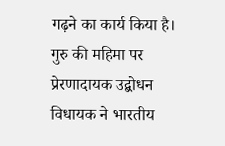गढ़ने का कार्य किया है।
गुरु की महिमा पर प्रेरणादायक उद्बोधन
विधायक ने भारतीय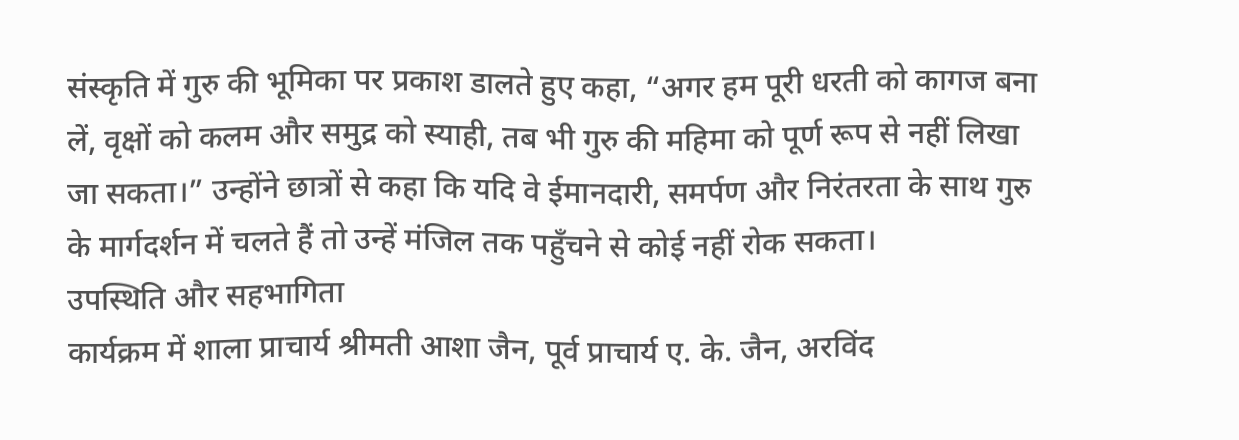संस्कृति में गुरु की भूमिका पर प्रकाश डालते हुए कहा, “अगर हम पूरी धरती को कागज बना लें, वृक्षों को कलम और समुद्र को स्याही, तब भी गुरु की महिमा को पूर्ण रूप से नहीं लिखा जा सकता।” उन्होंने छात्रों से कहा कि यदि वे ईमानदारी, समर्पण और निरंतरता के साथ गुरु के मार्गदर्शन में चलते हैं तो उन्हें मंजिल तक पहुँचने से कोई नहीं रोक सकता।
उपस्थिति और सहभागिता
कार्यक्रम में शाला प्राचार्य श्रीमती आशा जैन, पूर्व प्राचार्य ए. के. जैन, अरविंद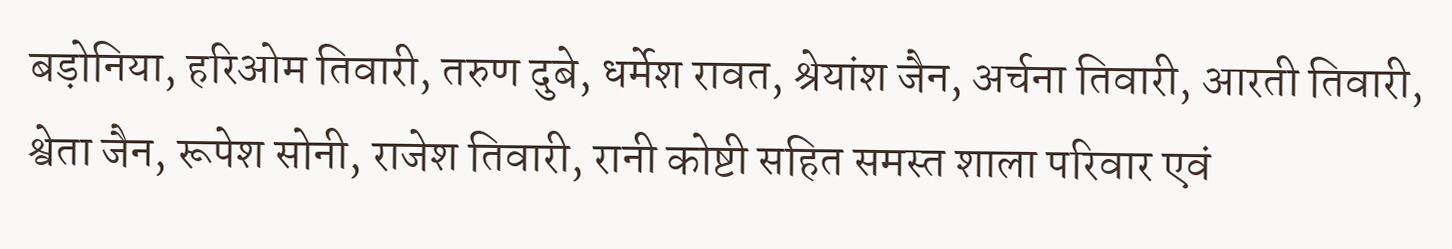बड़ोनिया, हरिओम तिवारी, तरुण दुबे, धर्मेश रावत, श्रेयांश जैन, अर्चना तिवारी, आरती तिवारी, श्वेता जैन, रूपेश सोनी, राजेश तिवारी, रानी कोष्टी सहित समस्त शाला परिवार एवं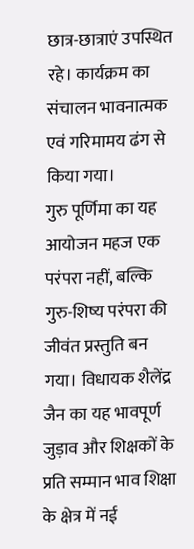छात्र-छात्राएं उपस्थित रहे। कार्यक्रम का संचालन भावनात्मक एवं गरिमामय ढंग से किया गया।
गुरु पूर्णिमा का यह आयोजन महज एक परंपरा नहीं, बल्कि गुरु-शिष्य परंपरा की जीवंत प्रस्तुति बन गया। विधायक शैलेंद्र जैन का यह भावपूर्ण जुड़ाव और शिक्षकों के प्रति सम्मान भाव शिक्षा के क्षेत्र में नई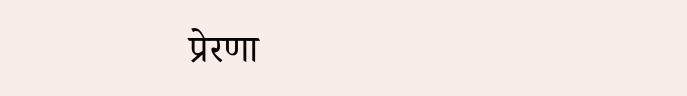प्रेरणा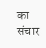का संचार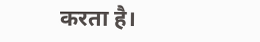करता है।